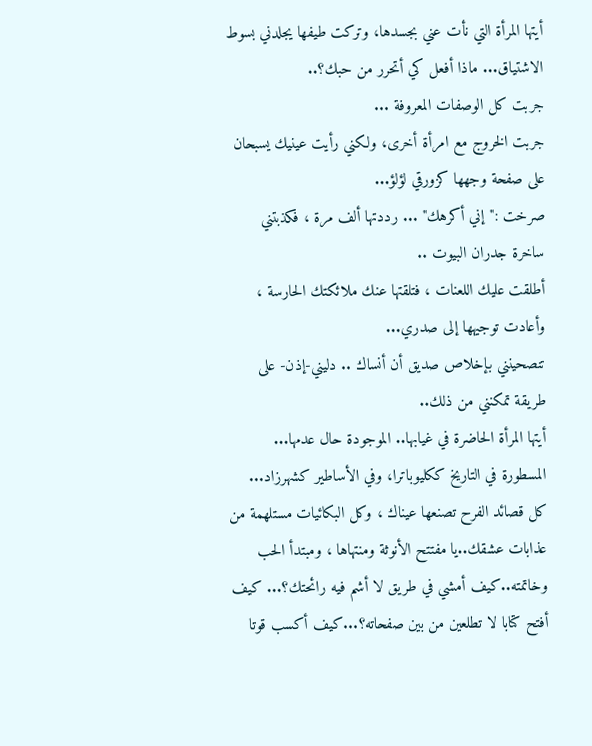أيتها المرأة التي نأت عني بجسدها، وتركت طيفها يجلدني بسوط الاشتياق... ماذا أفعل كي أتحرر من حبك؟..
جربت كل الوصفات المعروفة ...
جربت الخروج مع امرأة أخرى، ولكني رأيت عينيك يسبحان على صفحة وجهها كزورقي لؤلؤ...
صرخت :"إني أكرهك" ... رددتها ألف مرة ، فكذبتني ساخرة جدران البيوت ..
أطلقت عليك اللعنات ، فتلقتها عنك ملائكتك الحارسة ، وأعادت توجيهها إلى صدري...
تنصحينني بإخلاص صديق أن أنساك .. دليني-إذن- على طريقة تمكنني من ذلك..
أيتها المرأة الحاضرة في غيابها.. الموجودة حال عدمها... المسطورة في التاريخ ككليوباترا، وفي الأساطير كشهرزاد... كل قصائد الفرح تصنعها عيناك ، وكل البكائيات مستلهمة من عذابات عشقك..يا مفتتح الأنوثة ومنتهاها ، ومبتدأ الحب وخاتمته..كيف أمشي في طريق لا أشم فيه رائحتك؟... كيف أفتح كتابا لا تطلعين من بين صفحاته؟...كيف أكسب قوتا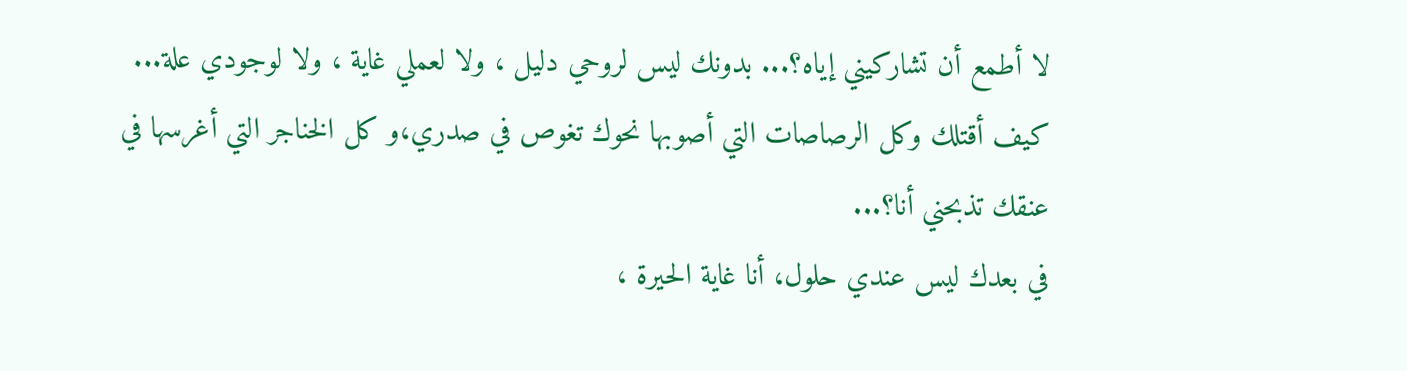لا أطمع أن تشاركيني إياه؟... بدونك ليس لروحي دليل ، ولا لعملي غاية ، ولا لوجودي علة...
كيف أقتلك وكل الرصاصات التي أصوبها نحوك تغوص في صدري،و كل الخناجر التي أغرسها في عنقك تذبحني أنا؟...
في بعدك ليس عندي حلول، أنا غاية الحيرة ،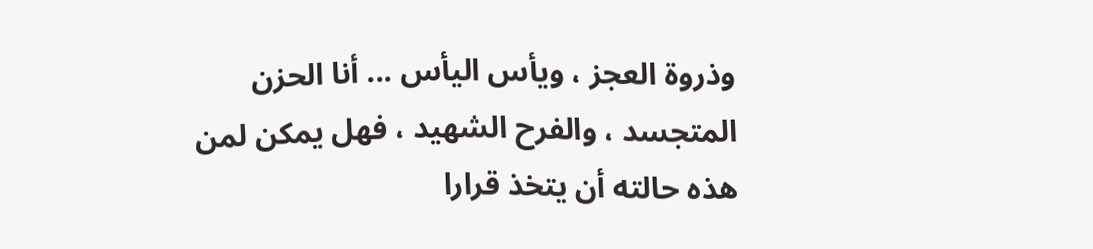وذروة العجز ، ويأس اليأس ... أنا الحزن المتجسد ، والفرح الشهيد ، فهل يمكن لمن هذه حالته أن يتخذ قرارا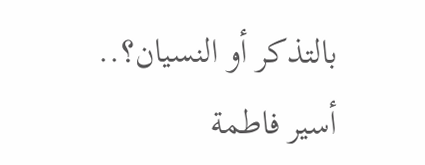بالتذكر أو النسيان؟..
أسير فاطمة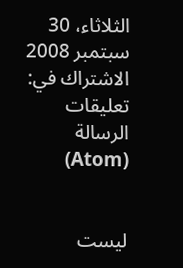الثلاثاء، 30 سبتمبر 2008
الاشتراك في:
تعليقات الرسالة (Atom)


ليست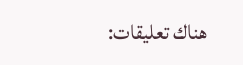هناك تعليقات: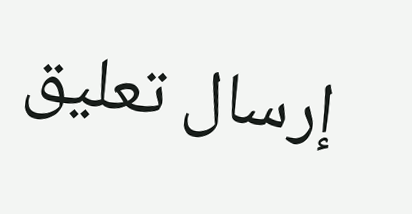إرسال تعليق